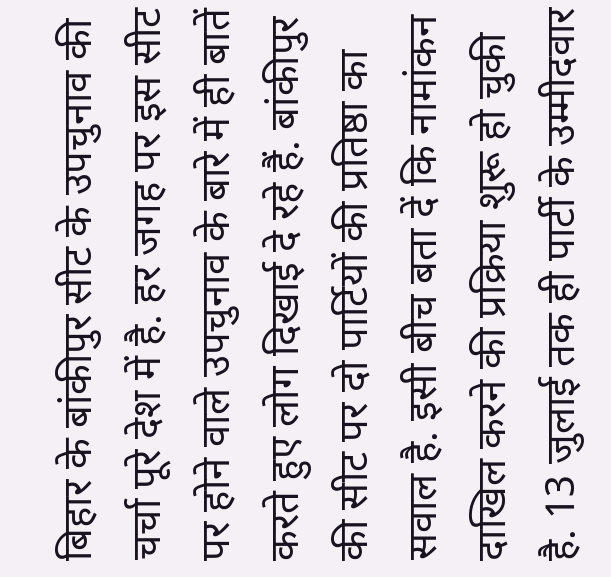बिहार के बांकीपुर सीट के उपचुनाव की चर्चा पूरे देश में है. हर जगह पर इस सीट पर होने वाले उपचुनाव के बारे में ही बातें करते हुए लोग दिखाई दे रहे हैं. बांकीपुर की सीट पर दो पार्टियों की प्रतिष्ठा का सवाल है. इसी बीच बता दें कि नामांकन दाखिल करने की प्रक्रिया शुरू हो चुकी है. 13 जुलाई तक ही पार्टी के उम्मीदवार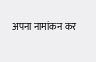अपना नामांकन कर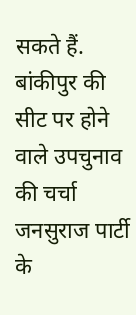सकते हैं.
बांकीपुर की सीट पर होने वाले उपचुनाव की चर्चा जनसुराज पार्टी के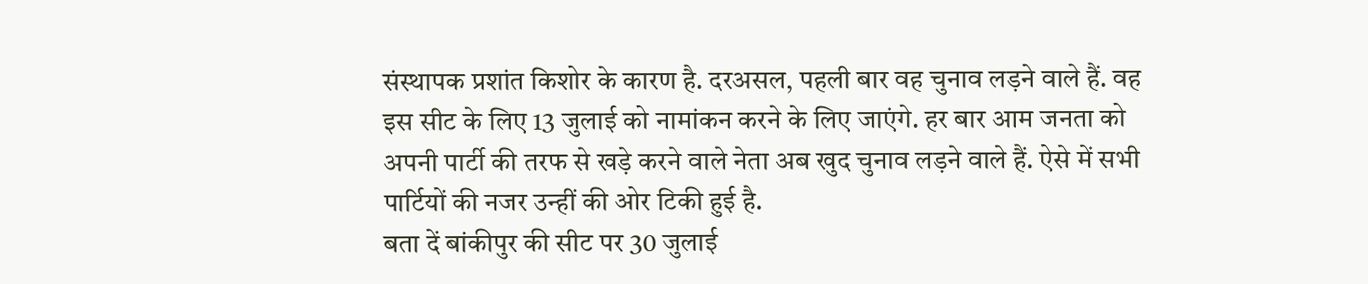संस्थापक प्रशांत किशोर के कारण है. दरअसल, पहली बार वह चुनाव लड़ने वाले हैं. वह इस सीट के लिए 13 जुलाई को नामांकन करने के लिए जाएंगे. हर बार आम जनता को अपनी पार्टी की तरफ से खड़े करने वाले नेता अब खुद चुनाव लड़ने वाले हैं. ऐसे में सभी पार्टियों की नजर उन्हीं की ओर टिकी हुई है.
बता दें बांकीपुर की सीट पर 30 जुलाई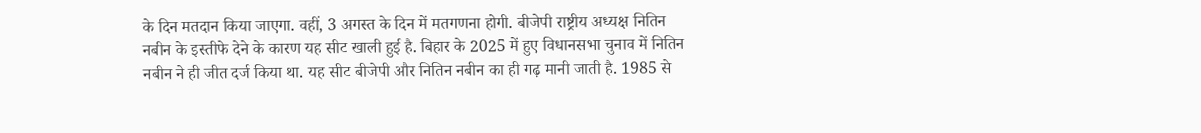के दिन मतदान किया जाएगा. वहीं, 3 अगस्त के दिन में मतगणना होगी. बीजेपी राष्ट्रीय अध्यक्ष नितिन नबीन के इस्तीफे देने के कारण यह सीट खाली हुई है. बिहार के 2025 में हुए विधानसभा चुनाव में नितिन नबीन ने ही जीत दर्ज किया था. यह सीट बीजेपी और नितिन नबीन का ही गढ़ मानी जाती है. 1985 से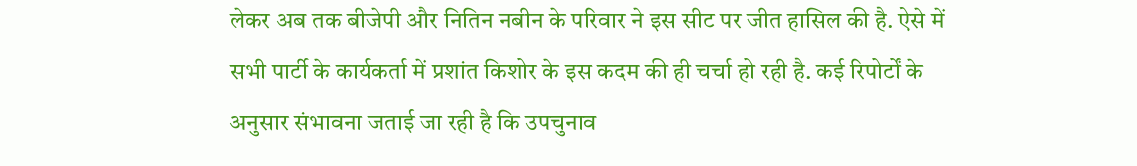लेकर अब तक बीजेपी और नितिन नबीन के परिवार ने इस सीट पर जीत हासिल की है. ऐसे में सभी पार्टी के कार्यकर्ता में प्रशांत किशोर के इस कदम की ही चर्चा हो रही है. कई रिपोर्टों के अनुसार संभावना जताई जा रही है कि उपचुनाव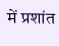में प्रशांत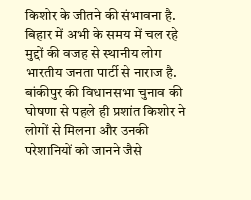किशोर के जीतने की संभावना है. बिहार में अभी के समय में चल रहे मुद्दों की वजह से स्थानीय लोग भारतीय जनता पार्टी से नाराज है.
बांकीपुर की विधानसभा चुनाव की घोषणा से पहले ही प्रशांत किशोर ने लोगों से मिलना और उनकी परेशानियों को जानने जैसे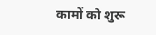कामों को शुरू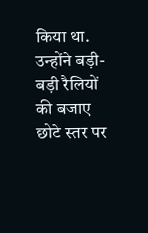किया था. उन्होंने बड़ी-बड़ी रैलियों की बजाए छोटे स्तर पर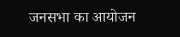जनसभा का आयोजन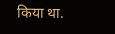किया था.